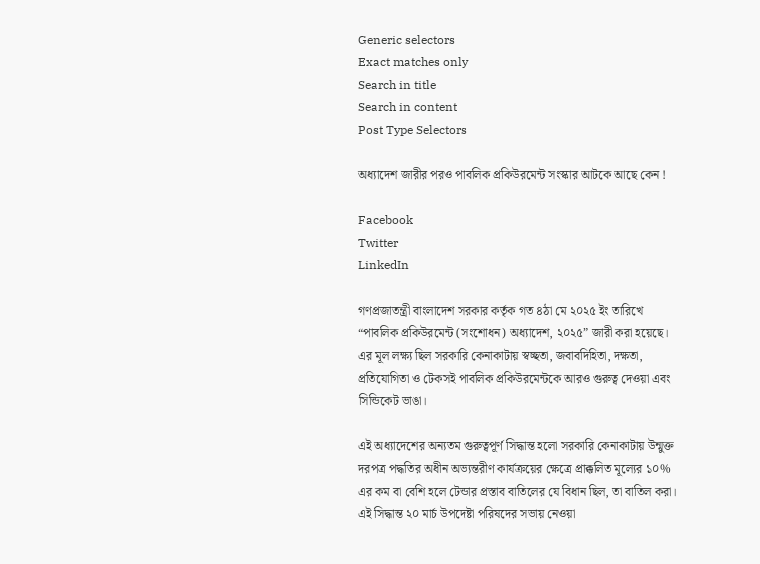Generic selectors
Exact matches only
Search in title
Search in content
Post Type Selectors

অধ্যাদেশ জারীর পরও পাবলিক প্রকিউরমেন্ট সংস্কার আটকে আছে কেন !

Facebook
Twitter
LinkedIn

গণপ্রজাতন্ত্রী বাংলাদেশ সরকার কর্তৃক গত ৪ঠা মে ২০২৫ ইং তারিখে “পাবলিক প্রকিউরমেন্ট (সংশোধন) অধ্যাদেশ, ২০২৫” জারী করা হয়েছে। এর মূল লক্ষ্য ছিল সরকারি কেনাকাটায় স্বচ্ছতা, জবাবদিহিতা, দক্ষতা, প্রতিযোগিতা ও টেকসই পাবলিক প্রকিউরমেন্টকে আরও গুরুত্ব দেওয়া এবং সিন্ডিকেট ভাঙা।

এই অধ্যাদেশের অন্যতম গুরুত্বপূর্ণ সিদ্ধান্ত হলো সরকারি কেনাকাটায় উন্মুক্ত দরপত্র পদ্ধতির অধীন অভ্যন্তরীণ কার্যক্রয়ের ক্ষেত্রে প্রাক্কলিত মূল্যের ১০% এর কম বা বেশি হলে টেন্ডার প্রস্তাব বাতিলের যে বিধান ছিল, তা বাতিল করা। এই সিদ্ধান্ত ২০ মার্চ উপদেষ্টা পরিষদের সভায় নেওয়া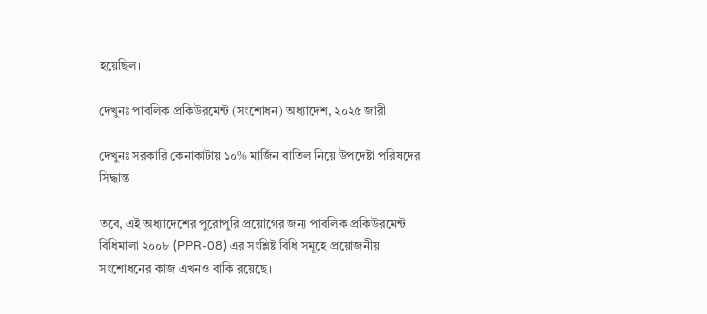হয়েছিল।

দেখুনঃ পাবলিক প্রকিউরমেন্ট (সংশোধন) অধ্যাদেশ, ২০২৫ জারী

দেখুনঃ সরকারি কেনাকাটায় ১০% মার্জিন বাতিল নিয়ে উপদেষ্টা পরিষদের সিদ্ধান্ত

তবে, এই অধ্যাদেশের পুরোপুরি প্রয়োগের জন্য পাবলিক প্রকিউরমেন্ট বিধিমালা ২০০৮ (PPR-08) এর সংশ্লিষ্ট বিধি সমূহে প্রয়োজনীয় সংশোধনের কাজ এখনও বাকি রয়েছে।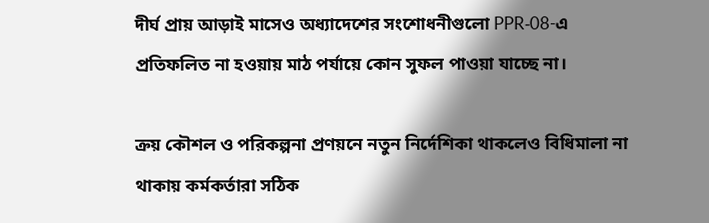দীর্ঘ প্রায় আড়াই মাসেও অধ্যাদেশের সংশোধনীগুলো PPR‑08-এ প্রতিফলিত না হওয়ায় মাঠ পর্যায়ে কোন সুফল পাওয়া যাচ্ছে না।

ক্রয় কৌশল ও পরিকল্পনা প্রণয়নে নতুন নির্দেশিকা থাকলেও বিধিমালা না থাকায় কর্মকর্তারা সঠিক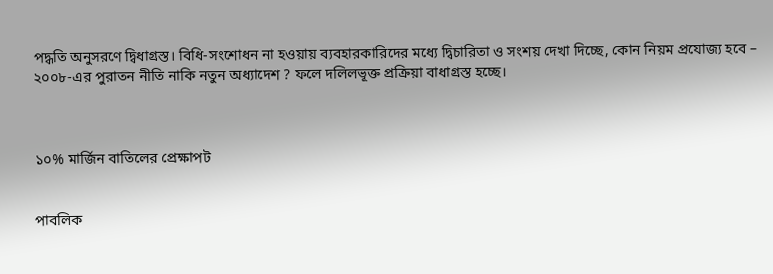পদ্ধতি অনুসরণে দ্বিধাগ্রস্ত। বিধি-সংশোধন না হওয়ায় ব্যবহারকারিদের মধ্যে দ্বিচারিতা ও সংশয় দেখা দিচ্ছে, কোন নিয়ম প্রযোজ্য হবে – ২০০৮-এর পুরাতন নীতি নাকি নতুন অধ্যাদেশ ? ফলে দলিলভূক্ত প্রক্রিয়া বাধাগ্রস্ত হচ্ছে।



১০% মার্জিন বাতিলের প্রেক্ষাপট


পাবলিক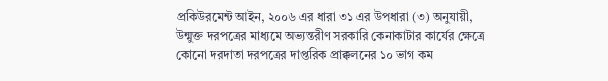প্রকিউরমেন্ট আইন, ২০০৬ এর ধারা ৩১ এর উপধারা (৩) অনুযায়ী, উন্মুক্ত দরপত্রের মাধ্যমে অভ্যন্তরীণ সরকারি কেনাকাটার কার্যের ক্ষেত্রে কোনো দরদাতা দরপত্রের দাপ্তরিক প্রাক্কলনের ১০ ভাগ কম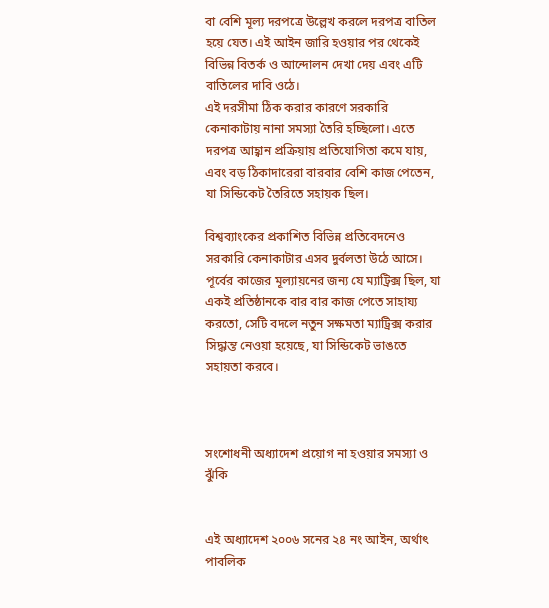বা বেশি মূল্য দরপত্রে উল্লেখ করলে দরপত্র বাতিল হয়ে যেত। এই আইন জারি হওয়ার পর থেকেই বিভিন্ন বিতর্ক ও আন্দোলন দেখা দেয় এবং এটি বাতিলের দাবি ওঠে।
এই দরসীমা ঠিক করার কারণে সরকারি কেনাকাটায় নানা সমস্যা তৈরি হচ্ছিলো। এতে দরপত্র আহ্বান প্রক্রিয়ায় প্রতিযোগিতা কমে যায়, এবং বড় ঠিকাদারেরা বারবার বেশি কাজ পেতেন, যা সিন্ডিকেট তৈরিতে সহায়ক ছিল।

বিশ্বব্যাংকের প্রকাশিত বিভিন্ন প্রতিবেদনেও সরকারি কেনাকাটার এসব দুর্বলতা উঠে আসে। পূর্বের কাজের মূল্যায়নের জন্য যে ম্যাট্রিক্স ছিল, যা একই প্রতিষ্ঠানকে বার বার কাজ পেতে সাহায্য করতো, সেটি বদলে নতুন সক্ষমতা ম্যাট্রিক্স করার সিদ্ধান্ত নেওয়া হয়েছে, যা সিন্ডিকেট ভাঙতে সহায়তা করবে।



সংশোধনী অধ্যাদেশ প্রয়োগ না হওয়ার সমস্যা ও ঝুঁকি


এই অধ্যাদেশ ২০০৬ সনের ২৪ নং আইন, অর্থাৎ পাবলিক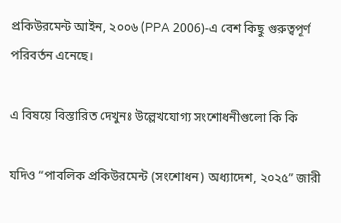প্রকিউরমেন্ট আইন, ২০০৬ (PPA 2006)-এ বেশ কিছু গুরুত্বপূর্ণ পরিবর্তন এনেছে।

এ বিষয়ে বিস্তারিত দেখুনঃ উল্লেখযোগ্য সংশোধনীগুলো কি কি

যদিও “পাবলিক প্রকিউরমেন্ট (সংশোধন) অধ্যাদেশ, ২০২৫” জারী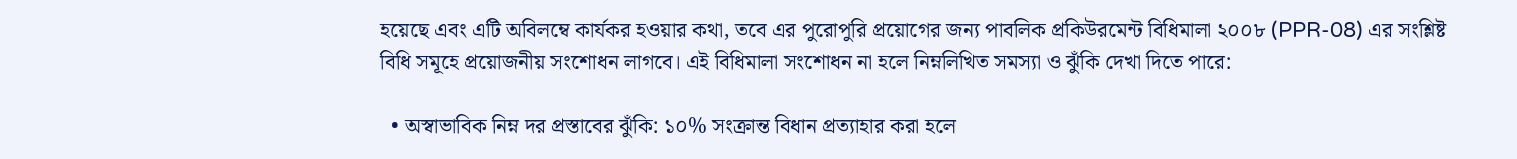হয়েছে এবং এটি অবিলম্বে কার্যকর হওয়ার কথা, তবে এর পুরোপুরি প্রয়োগের জন্য পাবলিক প্রকিউরমেন্ট বিধিমালা ২০০৮ (PPR-08) এর সংশ্লিষ্ট বিধি সমূহে প্রয়োজনীয় সংশোধন লাগবে। এই বিধিমালা সংশোধন না হলে নিম্নলিখিত সমস্যা ও ঝুঁকি দেখা দিতে পারে:

  • অস্বাভাবিক নিম্ন দর প্রস্তাবের ঝুঁকি: ১০% সংক্রান্ত বিধান প্রত্যাহার করা হলে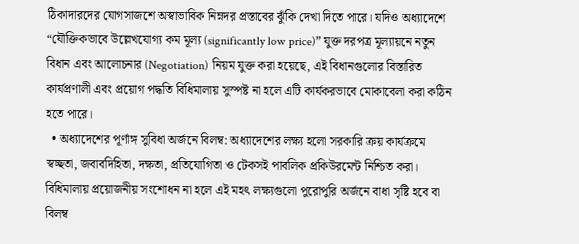ঠিকাদারদের যোগসাজশে অস্বাভাবিক নিম্নদর প্রস্তাবের ঝুঁকি দেখা দিতে পারে। যদিও অধ্যাদেশে “যৌক্তিকভাবে উল্লেখযোগ্য কম মূল্য (significantly low price)” যুক্ত দরপত্র মূল্যায়নে নতুন বিধান এবং আলোচনার (Negotiation) নিয়ম যুক্ত করা হয়েছে, এই বিধানগুলোর বিস্তারিত কার্যপ্রণালী এবং প্রয়োগ পদ্ধতি বিধিমালায় সুস্পষ্ট না হলে এটি কার্যকরভাবে মোকাবেলা করা কঠিন হতে পারে।
  • অধ্যাদেশের পূর্ণাঙ্গ সুবিধা অর্জনে বিলম্ব: অধ্যাদেশের লক্ষ্য হলো সরকারি ক্রয় কার্যক্রমে স্বচ্ছতা, জবাবদিহিতা, দক্ষতা, প্রতিযোগিতা ও টেকসই পাবলিক প্রকিউরমেন্ট নিশ্চিত করা। বিধিমালায় প্রয়োজনীয় সংশোধন না হলে এই মহৎ লক্ষ্যগুলো পুরোপুরি অর্জনে বাধা সৃষ্টি হবে বা বিলম্ব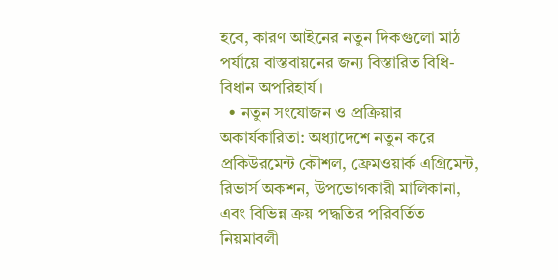হবে, কারণ আইনের নতুন দিকগুলো মাঠ পর্যায়ে বাস্তবায়নের জন্য বিস্তারিত বিধি-বিধান অপরিহার্য।
  • নতুন সংযোজন ও প্রক্রিয়ার অকার্যকারিতা: অধ্যাদেশে নতুন করে প্রকিউরমেন্ট কৌশল, ফ্রেমওয়ার্ক এগ্রিমেন্ট, রিভার্স অকশন, উপভোগকারী মালিকানা, এবং বিভিন্ন ক্রয় পদ্ধতির পরিবর্তিত নিয়মাবলী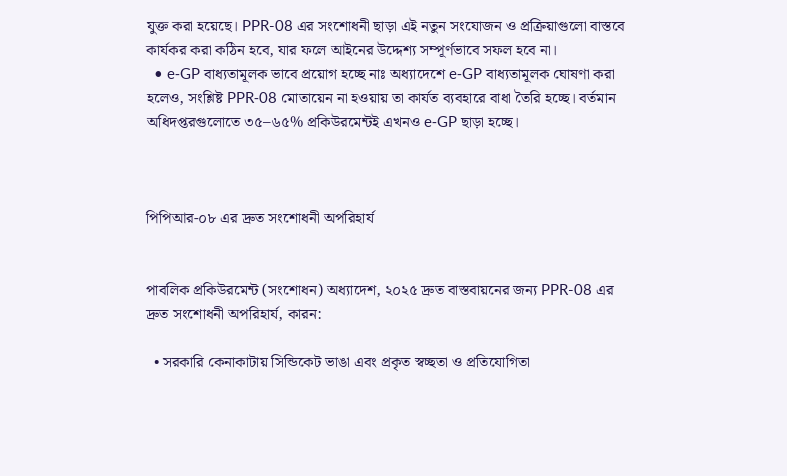যুক্ত করা হয়েছে। PPR-08 এর সংশোধনী ছাড়া এই নতুন সংযোজন ও প্রক্রিয়াগুলো বাস্তবে কার্যকর করা কঠিন হবে, যার ফলে আইনের উদ্দেশ্য সম্পূর্ণভাবে সফল হবে না।
  • e‑GP বাধ্যতামূলক ভাবে প্রয়োগ হচ্ছে নাঃ অধ্যাদেশে e‑GP বাধ্যতামূলক ঘোষণা করা হলেও, সংশ্লিষ্ট PPR‑08 মোতায়েন না হওয়ায় তা কার্যত ব্যবহারে বাধা তৈরি হচ্ছে। বর্তমান অধিদপ্তরগুলোতে ৩৫–৬৫% প্রকিউরমেন্টই এখনও e‑GP ছাড়া হচ্ছে।



পিপিআর-০৮ এর দ্রুত সংশোধনী অপরিহার্য


পাবলিক প্রকিউরমেন্ট (সংশোধন) অধ্যাদেশ, ২০২৫ দ্রুত বাস্তবায়নের জন্য PPR-08 এর দ্রুত সংশোধনী অপরিহার্য, কারন:

  • সরকারি কেনাকাটায় সিন্ডিকেট ভাঙা এবং প্রকৃত স্বচ্ছতা ও প্রতিযোগিতা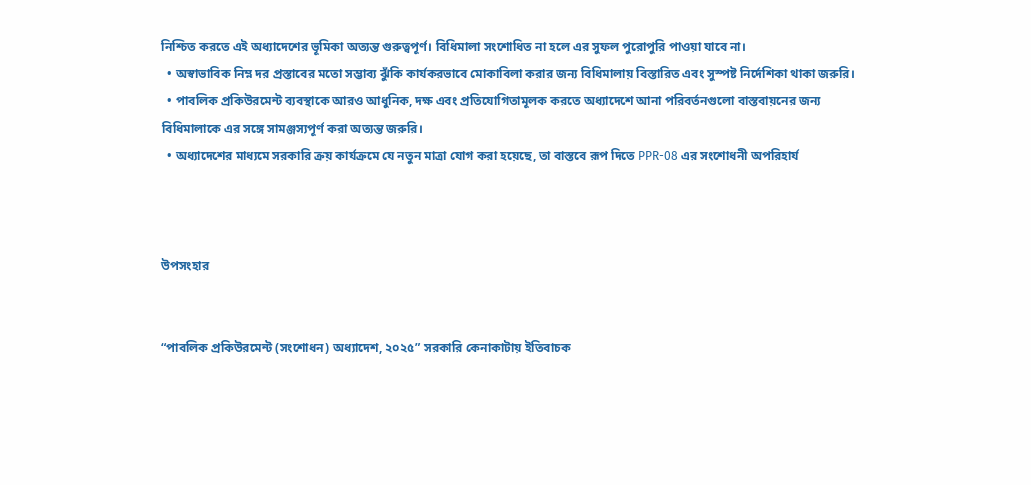নিশ্চিত করতে এই অধ্যাদেশের ভূমিকা অত্যন্ত গুরুত্বপূর্ণ। বিধিমালা সংশোধিত না হলে এর সুফল পুরোপুরি পাওয়া যাবে না।
  • অস্বাভাবিক নিম্ন দর প্রস্তাবের মতো সম্ভাব্য ঝুঁকি কার্যকরভাবে মোকাবিলা করার জন্য বিধিমালায় বিস্তারিত এবং সুস্পষ্ট নির্দেশিকা থাকা জরুরি।
  • পাবলিক প্রকিউরমেন্ট ব্যবস্থাকে আরও আধুনিক, দক্ষ এবং প্রতিযোগিতামূলক করতে অধ্যাদেশে আনা পরিবর্তনগুলো বাস্তবায়নের জন্য বিধিমালাকে এর সঙ্গে সামঞ্জস্যপূর্ণ করা অত্যন্ত জরুরি।
  • অধ্যাদেশের মাধ্যমে সরকারি ক্রয় কার্যক্রমে যে নতুন মাত্রা যোগ করা হয়েছে, তা বাস্তবে রূপ দিতে PPR-08 এর সংশোধনী অপরিহার্য



উপসংহার


“পাবলিক প্রকিউরমেন্ট (সংশোধন) অধ্যাদেশ, ২০২৫” সরকারি কেনাকাটায় ইতিবাচক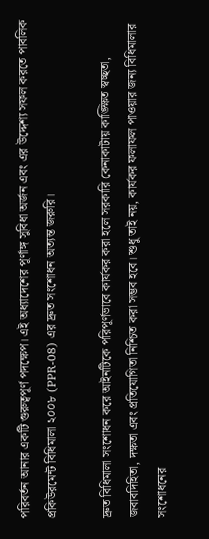পরিবর্তন আনার একটি গুরুত্বপূর্ণ পদক্ষেপ। এই অধ্যাদেশের পূর্ণাঙ্গ সুবিধা অর্জন এবং এর উদ্দেশ্য সফল করতে পাবলিক প্রকিউরমেন্ট বিধিমালা ২০০৮ (PPR-08) এর দ্রুত সংশোধন অত্যন্ত জরুরি।

দ্রুত বিধিমালা সংশোধন করে আইনটিকে পরিপূর্ণভাবে কার্যকর করা হলে সরকারি কেনাকাটায় কাঙ্ক্ষিত স্বচ্ছতা, জবাবদিহিতা, দক্ষতা এবং প্রতিযোগিতা নিশ্চিত করা সম্ভব হবে। শুধু তাই নয়, কার্যকর ফলাফল পাওয়ার জন্য বিধিমালার সংশোধনের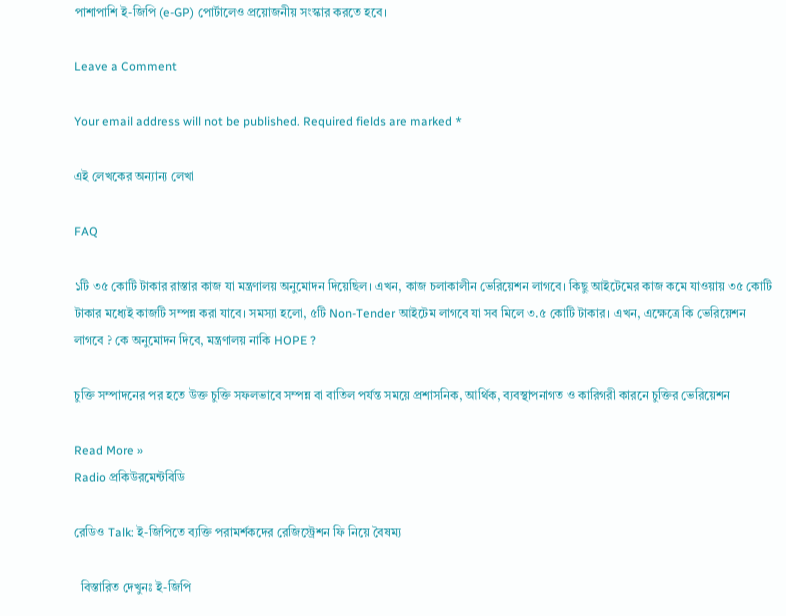পাশাপাশি ই-জিপি (e-GP) পোর্টালেও প্রয়োজনীয় সংস্কার করতে হবে।

Leave a Comment

Your email address will not be published. Required fields are marked *

এই লেখকের অন্যান্য লেখা

FAQ

১টি ৩৫ কোটি টাকার রাস্তার কাজ যা মন্ত্রণালয় অনুমোদন দিয়েছিল। এখন, কাজ চলাকালীন ভেরিয়েশন লাগবে। কিছু আইটেমের কাজ কমে যাওয়ায় ৩৫ কোটি টাকার মধ্যেই কাজটি সম্পন্ন করা যাবে। সমস্যা হলো, ৫টি Non-Tender আইটেম লাগবে যা সব মিলে ৩.৫ কোটি টাকার। এখন, এক্ষেত্রে কি ভেরিয়েশন লাগবে ? কে অনুমোদন দিবে, মন্ত্রণালয় নাকি HOPE ?

চুক্তি সম্পাদনের পর হতে উক্ত চুক্তি সফলভাবে সম্পন্ন বা বাতিল পর্যন্ত সময়ে প্রশাসনিক, আর্থিক, ব্যবস্থাপনাগত ও কারিগরী কারনে চুক্তির ভেরিয়েশন

Read More »
Radio প্রকিউরমেন্টবিডি

রেডিও Talk: ই-জিপিতে ব্যক্তি পরামর্শকদের রেজিস্ট্রেশন ফি নিয়ে বৈষম্য

  বিস্তারিত দেখুনঃ ই-জিপি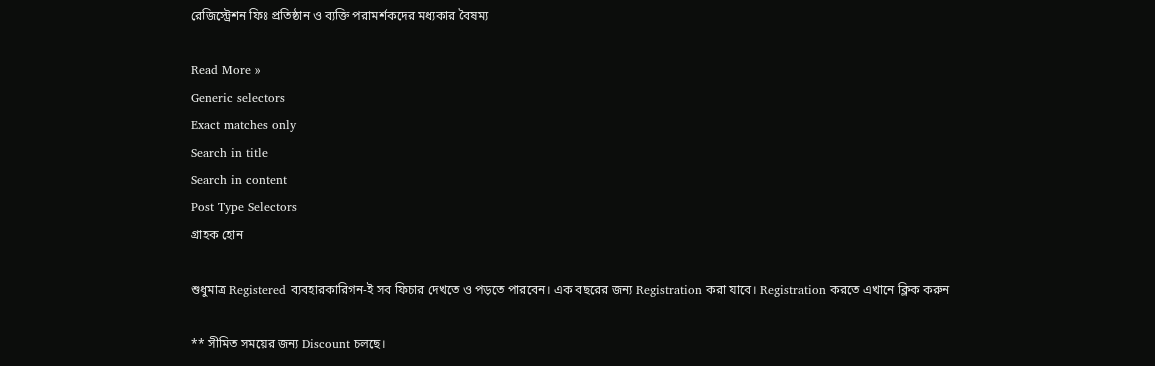রেজিস্ট্রেশন ফিঃ প্রতিষ্ঠান ও ব্যক্তি পরামর্শকদের মধ্যকার বৈষম্য

Read More »
Generic selectors
Exact matches only
Search in title
Search in content
Post Type Selectors
গ্রাহক হোন

শুধুমাত্র Registered ব্যবহারকারিগন-ই সব ফিচার দেখতে ও পড়তে পারবেন। এক বছরের জন্য Registration করা যাবে। Registration করতে এখানে ক্লিক করুন

** সীমিত সময়ের জন্য Discount চলছে।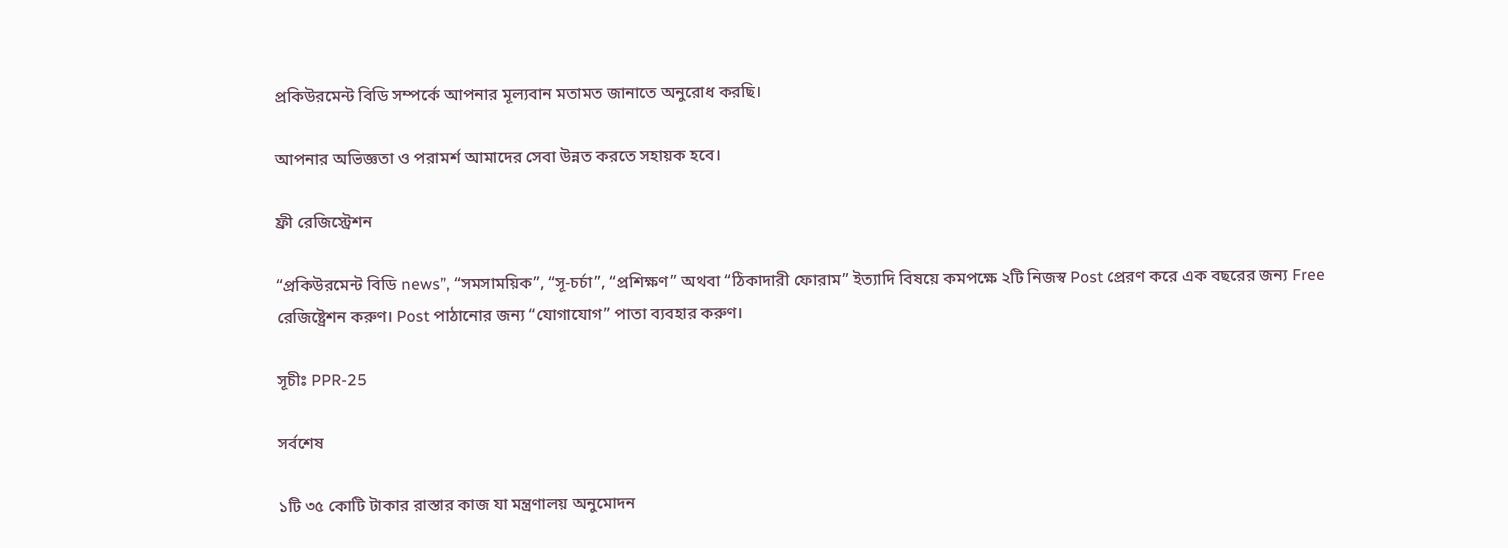প্রকিউরমেন্ট বিডি সম্পর্কে আপনার মূল্যবান মতামত জানাতে অনুরোধ করছি।

আপনার অভিজ্ঞতা ও পরামর্শ আমাদের সেবা উন্নত করতে সহায়ক হবে।

ফ্রী রেজিস্ট্রেশন

“প্রকিউরমেন্ট বিডি news”, “সমসাময়িক”, “সূ-চর্চা”, “প্রশিক্ষণ” অথবা “ঠিকাদারী ফোরাম” ইত্যাদি বিষয়ে কমপক্ষে ২টি নিজস্ব Post প্রেরণ করে এক বছরের জন্য Free রেজিষ্ট্রেশন করুণ। Post পাঠানোর জন্য “যোগাযোগ” পাতা ব্যবহার করুণ।

সূচীঃ PPR-25

সর্বশেষ

১টি ৩৫ কোটি টাকার রাস্তার কাজ যা মন্ত্রণালয় অনুমোদন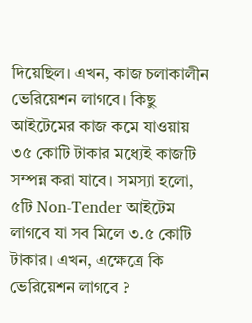দিয়েছিল। এখন, কাজ চলাকালীন ভেরিয়েশন লাগবে। কিছু আইটেমের কাজ কমে যাওয়ায় ৩৫ কোটি টাকার মধ্যেই কাজটি সম্পন্ন করা যাবে। সমস্যা হলো, ৫টি Non-Tender আইটেম লাগবে যা সব মিলে ৩.৫ কোটি টাকার। এখন, এক্ষেত্রে কি ভেরিয়েশন লাগবে ?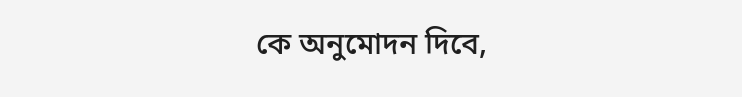কে অনুমোদন দিবে,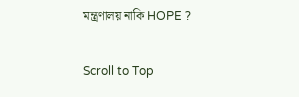মন্ত্রণালয় নাকি HOPE ?

Scroll to Top